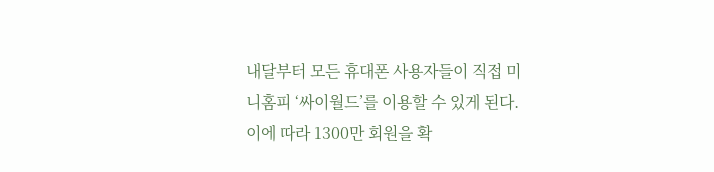내달부터 모든 휴대폰 사용자들이 직접 미니홈피 ‘싸이월드’를 이용할 수 있게 된다. 이에 따라 1300만 회원을 확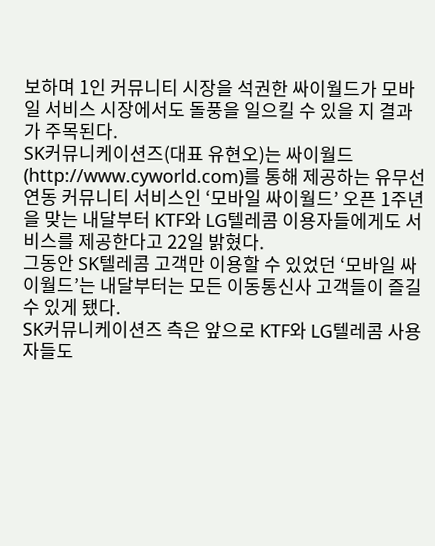보하며 1인 커뮤니티 시장을 석권한 싸이월드가 모바일 서비스 시장에서도 돌풍을 일으킬 수 있을 지 결과가 주목된다.
SK커뮤니케이션즈(대표 유현오)는 싸이월드(http://www.cyworld.com)를 통해 제공하는 유무선연동 커뮤니티 서비스인 ‘모바일 싸이월드’ 오픈 1주년을 맞는 내달부터 KTF와 LG텔레콤 이용자들에게도 서비스를 제공한다고 22일 밝혔다.
그동안 SK텔레콤 고객만 이용할 수 있었던 ‘모바일 싸이월드’는 내달부터는 모든 이동통신사 고객들이 즐길 수 있게 됐다.
SK커뮤니케이션즈 측은 앞으로 KTF와 LG텔레콤 사용자들도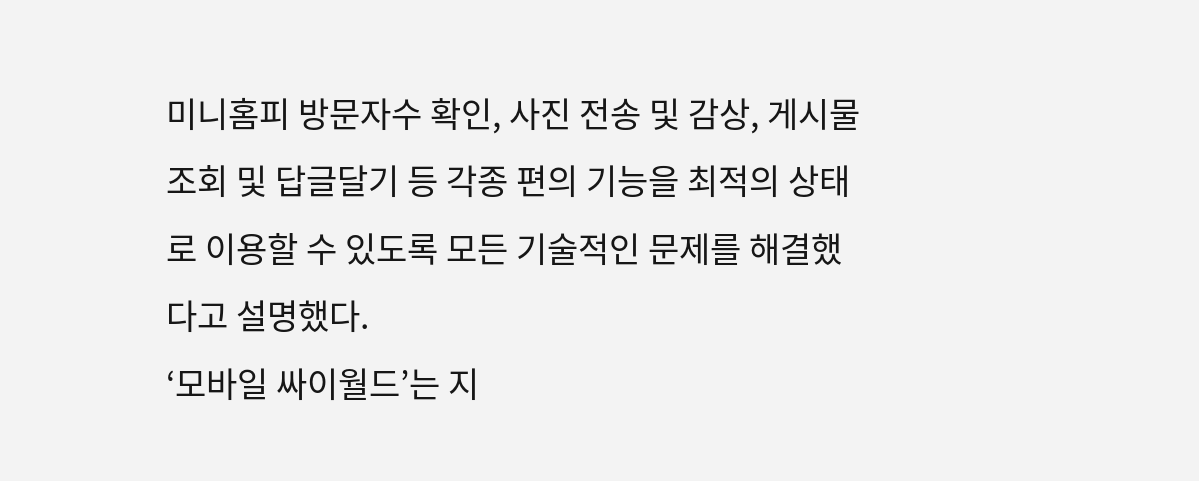미니홈피 방문자수 확인, 사진 전송 및 감상, 게시물 조회 및 답글달기 등 각종 편의 기능을 최적의 상태로 이용할 수 있도록 모든 기술적인 문제를 해결했다고 설명했다.
‘모바일 싸이월드’는 지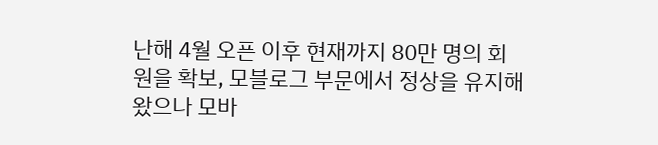난해 4월 오픈 이후 현재까지 80만 명의 회원을 확보, 모블로그 부문에서 정상을 유지해왔으나 모바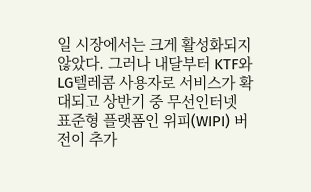일 시장에서는 크게 활성화되지 않았다. 그러나 내달부터 KTF와 LG텔레콤 사용자로 서비스가 확대되고 상반기 중 무선인터넷 표준형 플랫폼인 위피(WIPI) 버전이 추가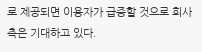로 제공되면 이용자가 급증할 것으로 회사 측은 기대하고 있다.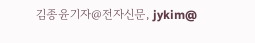김종윤기자@전자신문, jykim@